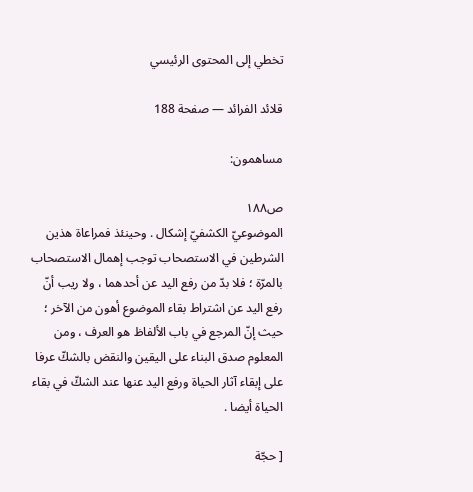تخطي إلى المحتوى الرئيسي

قلائد الفرائد — صفحة 188

مساهمون:

ص١٨٨
الموضوعيّ الكشفيّ إشكال . وحينئذ فمراعاة هذين الشرطين في الاستصحاب توجب إهمال الاستصحاب بالمرّة ؛ فلا بدّ من رفع اليد عن أحدهما ، ولا ريب أنّ رفع اليد عن اشتراط بقاء الموضوع أهون من الآخر ؛ حيث إنّ المرجع في باب الألفاظ هو العرف ، ومن المعلوم صدق البناء على اليقين والنقض بالشكّ عرفا على إبقاء آثار الحياة ورفع اليد عنها عند الشكّ في بقاء الحياة أيضا .

[ حجّة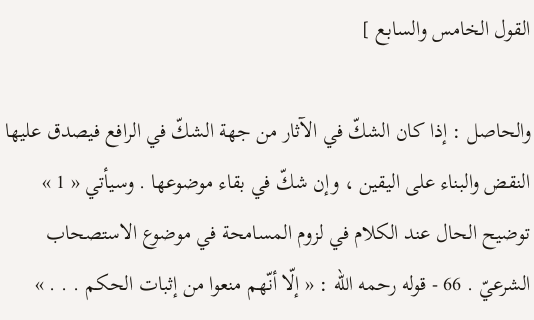القول الخامس والسابع ]

والحاصل : إذا كان الشكّ في الآثار من جهة الشكّ في الرافع فيصدق عليها النقض والبناء على اليقين ، وإن شكّ في بقاء موضوعها . وسيأتي « 1 » توضيح الحال عند الكلام في لزوم المسامحة في موضوع الاستصحاب الشرعيّ . 66 - قوله رحمه اللّه : « إلّا أنّهم منعوا من إثبات الحكم . . . »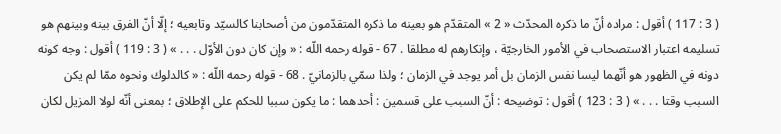( 3 : 117 ) أقول : مراده أنّ ما ذكره المحدّث « 2 » المتقدّم هو بعينه ما ذكره المتقدّمون من أصحابنا كالسيّد وتابعيه ؛ إلّا أنّ الفرق بينه وبينهم هو تسليمه اعتبار الاستصحاب في الأمور الخارجيّة ، وإنكارهم له مطلقا . 67 - قوله رحمه اللّه : « وإن كان دون الأوّل . . . » ( 3 : 119 ) أقول : وجه كونه دونه في الظهور هو أنّهما ليسا نفس الزمان بل أمر يوجد في الزمان ؛ ولذا سمّي بالزمانيّ . 68 - قوله رحمه اللّه : « كالدلوك ونحوه ممّا لم يكن السبب وقتا . . . » ( 3 : 123 ) أقول : توضيحه : أنّ السبب على قسمين : أحدهما : ما يكون سببا للحكم على الإطلاق ؛ بمعنى أنّه لولا المزيل لكان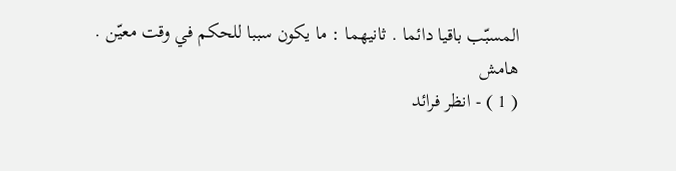المسبّب باقيا دائما . ثانيهما : ما يكون سببا للحكم في وقت معيّن .
هامش
( 1 ) - انظر فرائد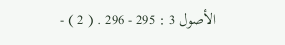الأصول 3 : 295 - 296 . ( 2 ) -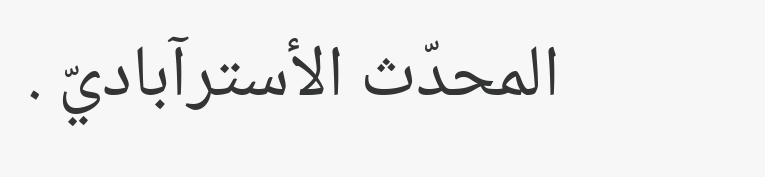المحدّث الأسترآباديّ .